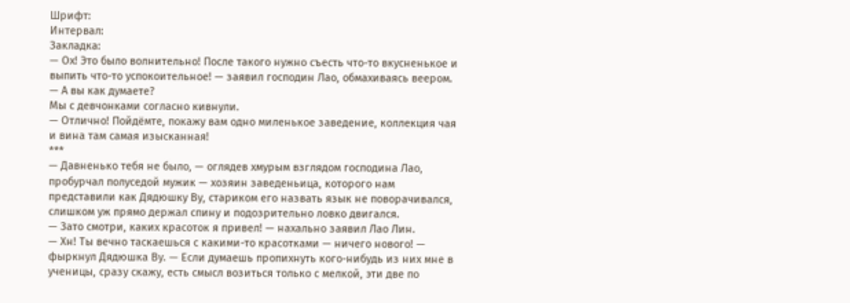Шрифт:
Интервал:
Закладка:
— Ох! Это было волнительно! После такого нужно съесть что-то вкусненькое и выпить что-то успокоительное! — заявил господин Лао, обмахиваясь веером. — А вы как думаете?
Мы с девчонками согласно кивнули.
— Отлично! Пойдёмте, покажу вам одно миленькое заведение, коллекция чая и вина там самая изысканная!
***
— Давненько тебя не было, — оглядев хмурым взглядом господина Лао, пробурчал полуседой мужик — хозяин заведеньица, которого нам представили как Дядюшку Ву, стариком его назвать язык не поворачивался, слишком уж прямо держал спину и подозрительно ловко двигался.
— Зато смотри, каких красоток я привел! — нахально заявил Лао Лин.
— Хн! Ты вечно таскаешься с какими-то красотками — ничего нового! — фыркнул Дядюшка Ву. — Если думаешь пропихнуть кого-нибудь из них мне в ученицы, сразу скажу, есть смысл возиться только с мелкой, эти две по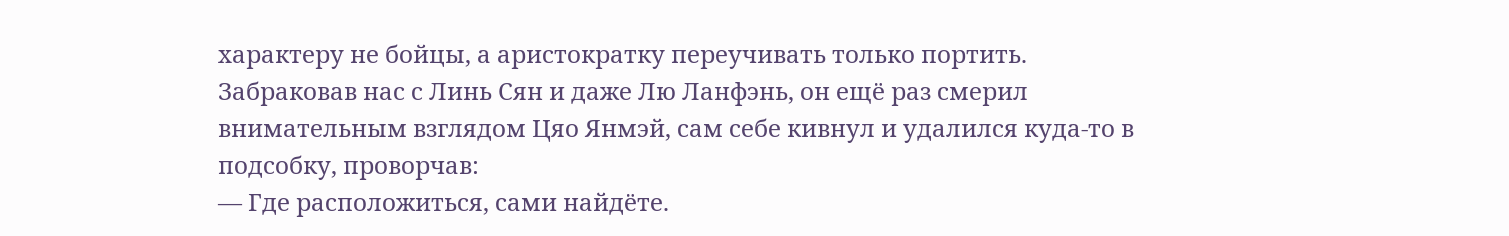характеру не бойцы, а аристократку переучивать только портить.
Забраковав нас с Линь Сян и даже Лю Ланфэнь, он ещё раз смерил внимательным взглядом Цяо Янмэй, сам себе кивнул и удалился куда-то в подсобку, проворчав:
— Где расположиться, сами найдёте.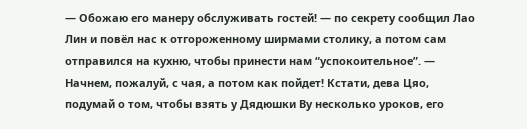— Обожаю его манеру обслуживать гостей! — по секрету сообщил Лао Лин и повёл нас к отгороженному ширмами столику, а потом сам отправился на кухню, чтобы принести нам “успокоительное”. — Начнем, пожалуй, с чая, а потом как пойдет! Кстати, дева Цяо, подумай о том, чтобы взять у Дядюшки Ву несколько уроков, его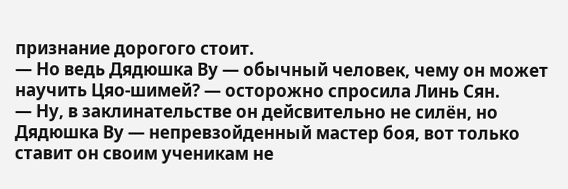признание дорогого стоит.
— Но ведь Дядюшка Ву — обычный человек, чему он может научить Цяо-шимей? — осторожно спросила Линь Сян.
— Ну, в заклинательстве он дейсвительно не силён, но Дядюшка Ву — непревзойденный мастер боя, вот только ставит он своим ученикам не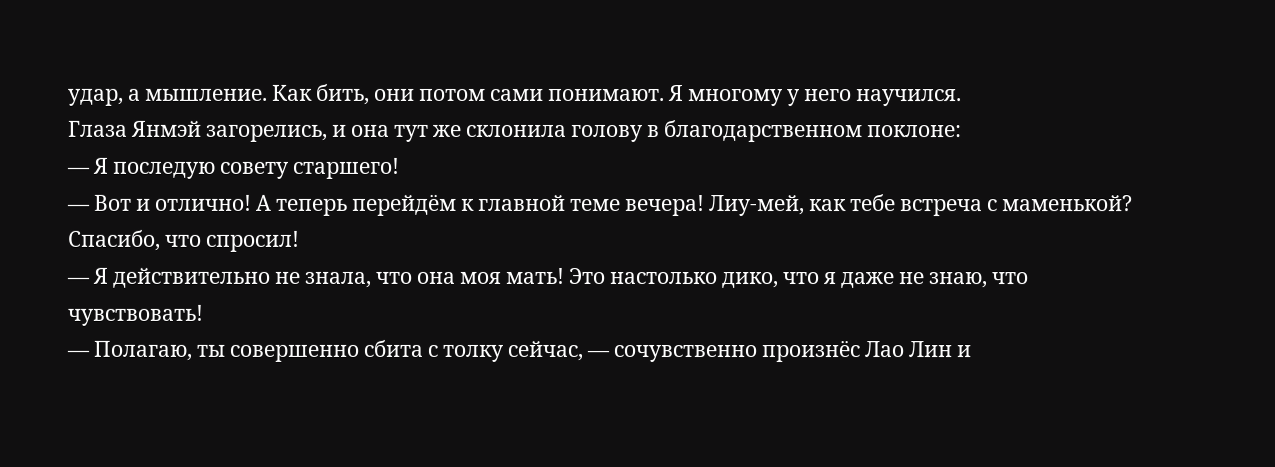удар, а мышление. Как бить, они потом сами понимают. Я многому у него научился.
Глаза Янмэй загорелись, и она тут же склонила голову в благодарственном поклоне:
— Я последую совету старшего!
— Вот и отлично! А теперь перейдём к главной теме вечера! Лиу-мей, как тебе встреча с маменькой?
Спасибо, что спросил!
— Я действительно не знала, что она моя мать! Это настолько дико, что я даже не знаю, что чувствовать!
— Полагаю, ты совершенно сбита с толку сейчас, — сочувственно произнёс Лао Лин и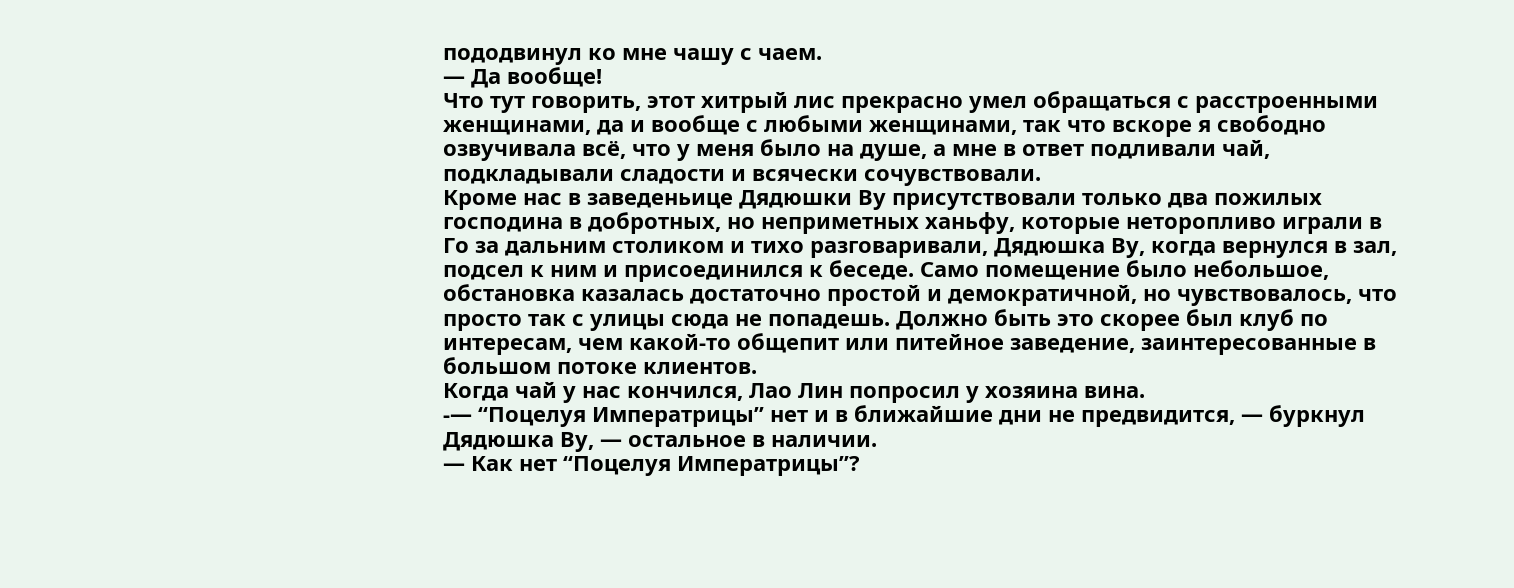пододвинул ко мне чашу с чаем.
— Да вообще!
Что тут говорить, этот хитрый лис прекрасно умел обращаться с расстроенными женщинами, да и вообще с любыми женщинами, так что вскоре я свободно озвучивала всё, что у меня было на душе, а мне в ответ подливали чай, подкладывали сладости и всячески сочувствовали.
Кроме нас в заведеньице Дядюшки Ву присутствовали только два пожилых господина в добротных, но неприметных ханьфу, которые неторопливо играли в Го за дальним столиком и тихо разговаривали, Дядюшка Ву, когда вернулся в зал, подсел к ним и присоединился к беседе. Само помещение было небольшое, обстановка казалась достаточно простой и демократичной, но чувствовалось, что просто так с улицы сюда не попадешь. Должно быть это скорее был клуб по интересам, чем какой-то общепит или питейное заведение, заинтересованные в большом потоке клиентов.
Когда чай у нас кончился, Лао Лин попросил у хозяина вина.
-— “Поцелуя Императрицы” нет и в ближайшие дни не предвидится, — буркнул Дядюшка Ву, — остальное в наличии.
— Как нет “Поцелуя Императрицы”?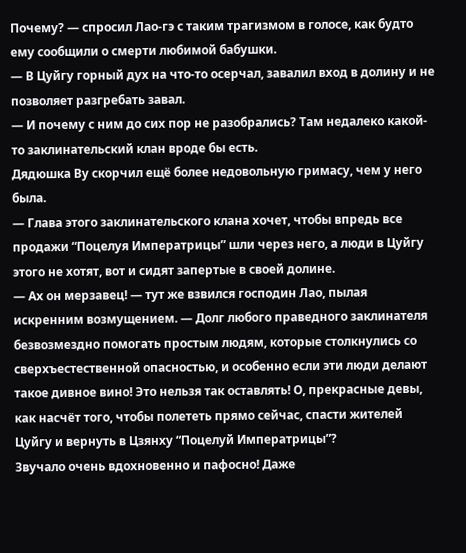Почему? — спросил Лао-гэ с таким трагизмом в голосе, как будто ему сообщили о смерти любимой бабушки.
— В Цуйгу горный дух на что-то осерчал, завалил вход в долину и не позволяет разгребать завал.
— И почему с ним до сих пор не разобрались? Там недалеко какой-то заклинательский клан вроде бы есть.
Дядюшка Ву скорчил ещё более недовольную гримасу, чем у него была.
— Глава этого заклинательского клана хочет, чтобы впредь все продажи “Поцелуя Императрицы” шли через него, а люди в Цуйгу этого не хотят, вот и сидят запертые в своей долине.
— Ах он мерзавец! — тут же взвился господин Лао, пылая искренним возмущением. — Долг любого праведного заклинателя безвозмездно помогать простым людям, которые столкнулись со сверхъестественной опасностью, и особенно если эти люди делают такое дивное вино! Это нельзя так оставлять! О, прекрасные девы, как насчёт того, чтобы полететь прямо сейчас, спасти жителей Цуйгу и вернуть в Цзянху “Поцелуй Императрицы”?
Звучало очень вдохновенно и пафосно! Даже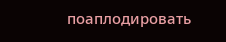поаплодировать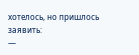хотелось, но пришлось заявить:
—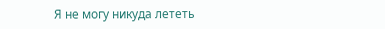Я не могу никуда лететь